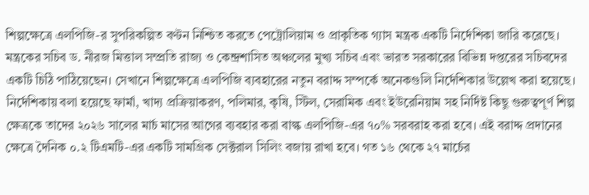শিল্পক্ষেত্রে এলপিজি-র সুপরিকল্পিত বণ্টন নিশ্চিত করতে পেট্রোলিয়াম ও প্রাকৃতিক গ্যাস মন্ত্রক একটি নির্দেশিকা জারি করেছে। মন্ত্রকের সচিব ড. নীরজ মিত্তাল সম্প্রতি রাজ্য ও কেন্দ্রশাসিত অঞ্চলের মুখ্য সচিব এবং ভারত সরকারের বিভিন্ন দপ্তরের সচিবদের একটি চিঠি পাঠিয়েছেন। সেখানে শিল্পক্ষেত্রে এলপিজি ব্যবহারের নতুন বরাদ্দ সম্পর্কে অনেকগুলি নির্দেশিকার উল্লেখ করা হয়েছে।
নির্দেশিকায় বলা হয়েছে ফার্মা, খাদ্য প্রক্রিয়াকরণ, পলিমার, কৃষি, স্টিল, সেরামিক এবং ইউরেনিয়াম সহ নির্দিষ্ট কিছু গুরুত্বপূর্ণ শিল্প ক্ষেত্রকে তাদের ২০২৬ সালের মার্চ মাসের আগের ব্যবহার করা বাল্ক এলপিজি-এর ৭০% সরবরাহ করা হবে। এই বরাদ্দ প্রদানের ক্ষেত্রে দৈনিক ০.২ টিএমটি-এর একটি সামগ্রিক সেক্টরাল সিলিং বজায় রাখা হবে। গত ১৬ থেকে ২৭ মার্চের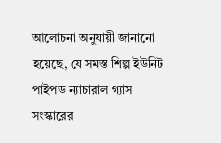আলোচনা অনুযায়ী জানানো হয়েছে, যে সমস্ত শিল্প ইউনিট পাইপড ন্যাচারাল গ্যাস সংস্কারের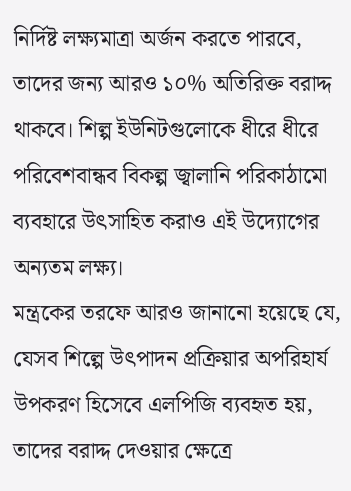নির্দিষ্ট লক্ষ্যমাত্রা অর্জন করতে পারবে, তাদের জন্য আরও ১০% অতিরিক্ত বরাদ্দ থাকবে। শিল্প ইউনিটগুলোকে ধীরে ধীরে পরিবেশবান্ধব বিকল্প জ্বালানি পরিকাঠামো ব্যবহারে উৎসাহিত করাও এই উদ্যোগের অন্যতম লক্ষ্য।
মন্ত্রকের তরফে আরও জানানো হয়েছে যে, যেসব শিল্পে উৎপাদন প্রক্রিয়ার অপরিহার্য উপকরণ হিসেবে এলপিজি ব্যবহৃত হয়, তাদের বরাদ্দ দেওয়ার ক্ষেত্রে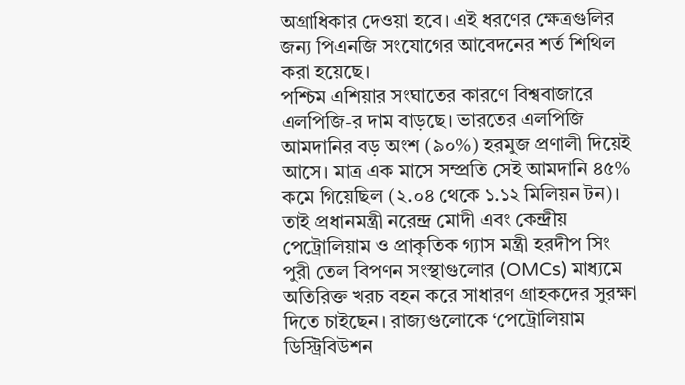অগ্রাধিকার দেওয়া হবে। এই ধরণের ক্ষেত্রগুলির জন্য পিএনজি সংযোগের আবেদনের শর্ত শিথিল করা হয়েছে।
পশ্চিম এশিয়ার সংঘাতের কারণে বিশ্ববাজারে এলপিজি-র দাম বাড়ছে। ভারতের এলপিজি আমদানির বড় অংশ (৯০%) হরমুজ প্রণালী দিয়েই আসে। মাত্র এক মাসে সম্প্রতি সেই আমদানি ৪৫% কমে গিয়েছিল (২.০৪ থেকে ১.১২ মিলিয়ন টন)। তাই প্রধানমন্ত্রী নরেন্দ্র মোদী এবং কেন্দ্রীয় পেট্রোলিয়াম ও প্রাকৃতিক গ্যাস মন্ত্রী হরদীপ সিং পুরী তেল বিপণন সংস্থাগুলোর (OMCs) মাধ্যমে অতিরিক্ত খরচ বহন করে সাধারণ গ্রাহকদের সুরক্ষা দিতে চাইছেন। রাজ্যগুলোকে ‘পেট্রোলিয়াম ডিস্ট্রিবিউশন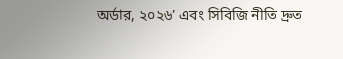অর্ডার, ২০২৬’ এবং সিবিজি নীতি দ্রুত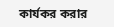কার্যকর করার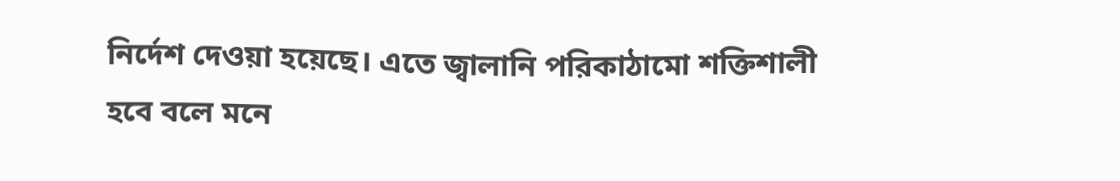নির্দেশ দেওয়া হয়েছে। এতে জ্বালানি পরিকাঠামো শক্তিশালী হবে বলে মনে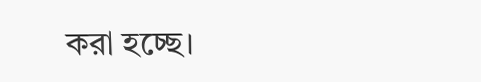করা হচ্ছে।